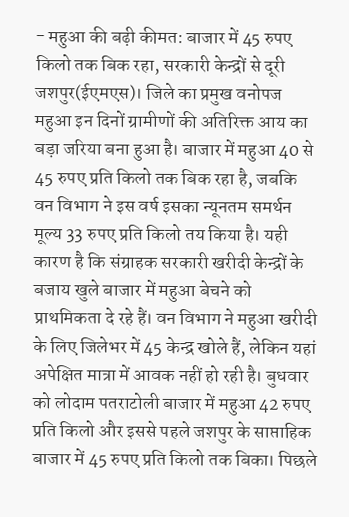- महुआ की बढ़ी कीमत: बाजार में 45 रुपए किलो तक बिक रहा, सरकारी केन्द्रों से दूरी जशपुर(ईएमएस)। जिले का प्रमुख वनोपज महुआ इन दिनों ग्रामीणों की अतिरिक्त आय का बड़ा जरिया बना हुआ है। बाजार में महुआ 40 से 45 रुपए प्रति किलो तक बिक रहा है, जबकि वन विभाग ने इस वर्ष इसका न्यूनतम समर्थन मूल्य 33 रुपए प्रति किलो तय किया है। यही कारण है कि संग्राहक सरकारी खरीदी केन्द्रों के बजाय खुले बाजार में महुआ बेचने को प्राथमिकता दे रहे हैं। वन विभाग ने महुआ खरीदी के लिए जिलेभर में 45 केन्द्र खोले हैं, लेकिन यहां अपेक्षित मात्रा में आवक नहीं हो रही है। बुधवार को लोदाम पतराटोली बाजार में महुआ 42 रुपए प्रति किलो और इससे पहले जशपुर के साप्ताहिक बाजार में 45 रुपए प्रति किलो तक बिका। पिछले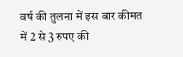वर्ष की तुलना में इस बार कीमत में 2 से 3 रुपए की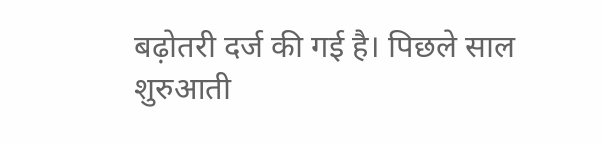बढ़ोतरी दर्ज की गई है। पिछले साल शुरुआती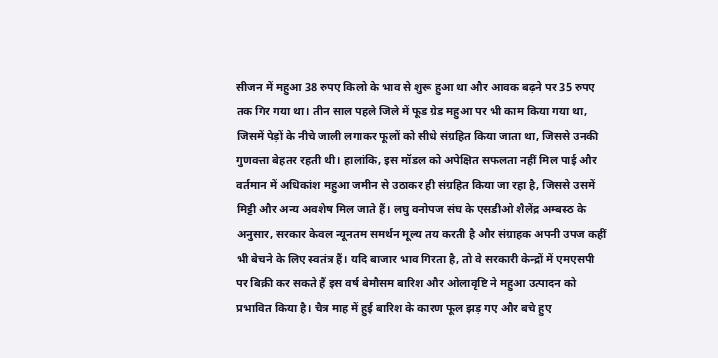सीजन में महुआ 38 रुपए किलो के भाव से शुरू हुआ था और आवक बढ़ने पर 35 रुपए तक गिर गया था। तीन साल पहले जिले में फूड ग्रेड महुआ पर भी काम किया गया था, जिसमें पेड़ों के नीचे जाली लगाकर फूलों को सीधे संग्रहित किया जाता था, जिससे उनकी गुणवत्ता बेहतर रहती थी। हालांकि, इस मॉडल को अपेक्षित सफलता नहीं मिल पाई और वर्तमान में अधिकांश महुआ जमीन से उठाकर ही संग्रहित किया जा रहा है, जिससे उसमें मिट्टी और अन्य अवशेष मिल जाते हैं। लघु वनोपज संघ के एसडीओ शैलेंद्र अम्बस्ठ के अनुसार, सरकार केवल न्यूनतम समर्थन मूल्य तय करती है और संग्राहक अपनी उपज कहीं भी बेचने के लिए स्वतंत्र हैं। यदि बाजार भाव गिरता है, तो वे सरकारी केन्द्रों में एमएसपी पर बिक्री कर सकते हैं इस वर्ष बेमौसम बारिश और ओलावृष्टि ने महुआ उत्पादन को प्रभावित किया है। चैत्र माह में हुई बारिश के कारण फूल झड़ गए और बचे हुए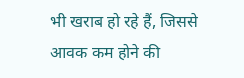भी खराब हो रहे हैं, जिससे आवक कम होने की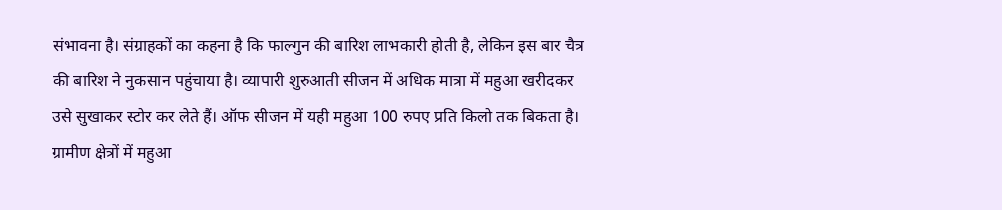संभावना है। संग्राहकों का कहना है कि फाल्गुन की बारिश लाभकारी होती है, लेकिन इस बार चैत्र की बारिश ने नुकसान पहुंचाया है। व्यापारी शुरुआती सीजन में अधिक मात्रा में महुआ खरीदकर उसे सुखाकर स्टोर कर लेते हैं। ऑफ सीजन में यही महुआ 100 रुपए प्रति किलो तक बिकता है। ग्रामीण क्षेत्रों में महुआ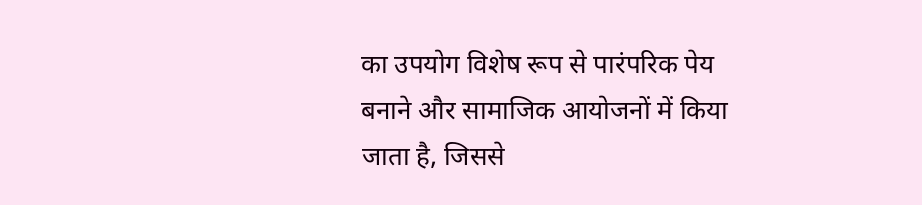का उपयोग विशेष रूप से पारंपरिक पेय बनाने और सामाजिक आयोजनों में किया जाता है, जिससे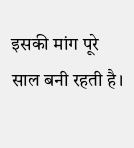इसकी मांग पूरे साल बनी रहती है।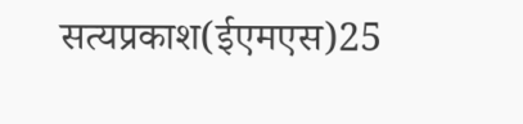सत्यप्रकाश(ईएमएस)25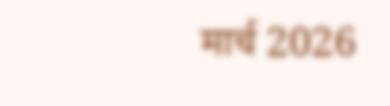मार्च 2026